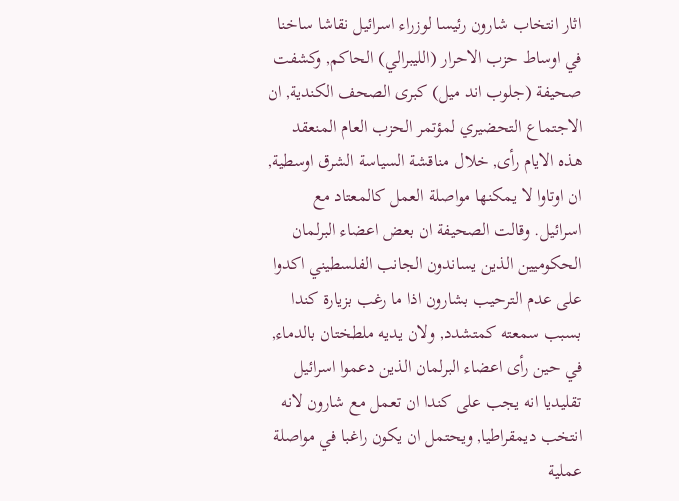اثار انتخاب شارون رئيسا لوزراء اسرائيل نقاشا ساخنا في اوساط حزب الاحرار (الليبرالي) الحاكم, وكشفت صحيفة (جلوب اند ميل) كبرى الصحف الكندية, ان الاجتماع التحضيري لمؤتمر الحزب العام المنعقد هذه الايام رأى, خلال مناقشة السياسة الشرق اوسطية, ان اوتاوا لا يمكنها مواصلة العمل كالمعتاد مع اسرائيل. وقالت الصحيفة ان بعض اعضاء البرلمان الحكوميين الذين يساندون الجانب الفلسطيني اكدوا على عدم الترحيب بشارون اذا ما رغب بزيارة كندا بسبب سمعته كمتشدد, ولان يديه ملطختان بالدماء, في حين رأى اعضاء البرلمان الذين دعموا اسرائيل تقليديا انه يجب على كندا ان تعمل مع شارون لانه انتخب ديمقراطيا, ويحتمل ان يكون راغبا في مواصلة عملية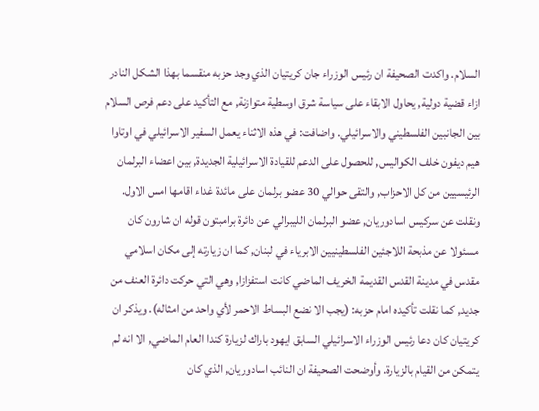السلام. واكدت الصحيفة ان رئيس الوزراء جان كريتيان الذي وجد حزبه منقسما بهذا الشكل النادر ازاء قضية دولية, يحاول الابقاء على سياسة شرق اوسطية متوازنة, مع التأكيد على دعم فرص السلام بين الجانبين الفلسطيني والاسرائيلي. واضافت: في هذه الاثناء يعمل السفير الاسرائيلي في اوتاوا هيم ديفون خلف الكواليس, للحصول على الدعم للقيادة الاسرائيلية الجديدة, بين اعضاء البرلمان الرئيسيين من كل الاحزاب, والتقى حوالي 30 عضو برلمان على مائدة غداء اقامها امس الاول. ونقلت عن سركيس اسادوريان, عضو البرلمان الليبرالي عن دائرة برامبتون قوله ان شارون كان مسئولا عن مذبحة اللاجئين الفلسطينيين الابرياء في لبنان, كما ان زيارته إلى مكان اسلامي مقدس في مدينة القدس القديمة الخريف الماضي كانت استفزازا, وهي التي حركت دائرة العنف من جديد, كما نقلت تأكيده امام حزبه: (يجب الا نضع البساط الاحمر لأي واحد من امثاله). ويذكر ان كريتيان كان دعا رئيس الوزراء الاسرائيلي السابق ايهود باراك لزيارة كندا العام الماضي, الا انه لم يتمكن من القيام بالزيارة. وأوضحت الصحيفة ان النائب اسادوريان, الذي كان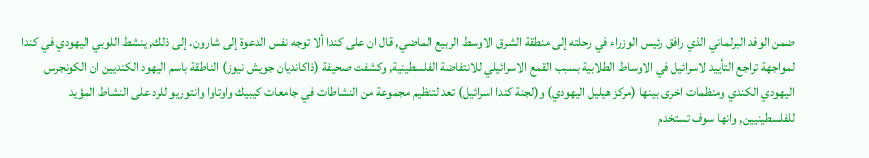ضمن الوفد البرلماني الذي رافق رئيس الوزراء في رحلته إلى منطقة الشرق الاوسط الربيع الماضي, قال ان على كندا ألا توجه نفس الدعوة إلى شارون. إلى ذلك, ينشط اللوبي اليهودي في كندا لمواجهة تراجع التأييد لاسرائيل في الاوساط الطلابية بسبب القمع الاسرائيلي للانتفاضة الفلسطينية, وكشفت صحيفة (ذاكانديان جويش نيوز) الناطقة باسم اليهود الكنديين ان الكونجرس اليهودي الكندي ومنظمات اخرى بينها (مركز هيليل اليهودي) و(لجنة كندا اسرائيل) تعد لتنظيم مجموعة من النشاطات في جامعات كيبيك واوتاوا وانتوريو للرد على النشاط المؤيد للفلسطينيين, وانها سوف تستخدم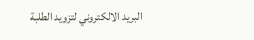البريد الالكتروني لتزويد الطلبة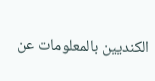الكنديين بالمعلومات عن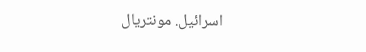اسرائيل. مونتريال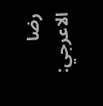رضا الاعرجي: